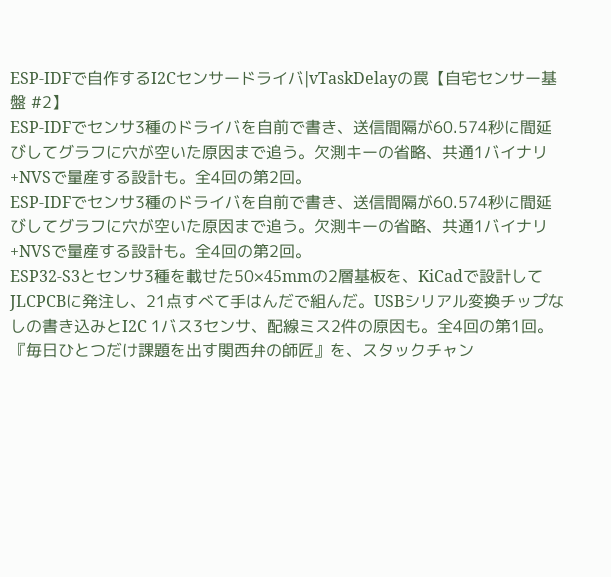ESP-IDFで自作するI2Cセンサードライバ|vTaskDelayの罠【自宅センサー基盤 #2】
ESP-IDFでセンサ3種のドライバを自前で書き、送信間隔が60.574秒に間延びしてグラフに穴が空いた原因まで追う。欠測キーの省略、共通1バイナリ+NVSで量産する設計も。全4回の第2回。
ESP-IDFでセンサ3種のドライバを自前で書き、送信間隔が60.574秒に間延びしてグラフに穴が空いた原因まで追う。欠測キーの省略、共通1バイナリ+NVSで量産する設計も。全4回の第2回。
ESP32-S3とセンサ3種を載せた50×45mmの2層基板を、KiCadで設計してJLCPCBに発注し、21点すべて手はんだで組んだ。USBシリアル変換チップなしの書き込みとI2C 1バス3センサ、配線ミス2件の原因も。全4回の第1回。
『毎日ひとつだけ課題を出す関西弁の師匠』を、スタックチャン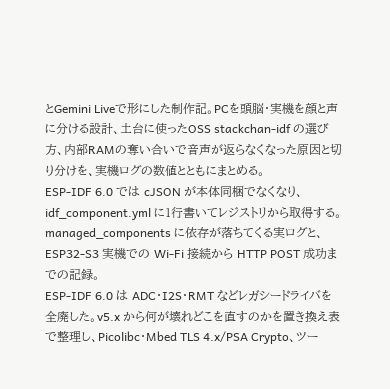とGemini Liveで形にした制作記。PCを頭脳・実機を顔と声に分ける設計、土台に使ったOSS stackchan-idf の選び方、内部RAMの奪い合いで音声が返らなくなった原因と切り分けを、実機ログの数値とともにまとめる。
ESP-IDF 6.0 では cJSON が本体同梱でなくなり、idf_component.yml に1行書いてレジストリから取得する。managed_components に依存が落ちてくる実ログと、ESP32-S3 実機での Wi-Fi 接続から HTTP POST 成功までの記録。
ESP-IDF 6.0 は ADC・I2S・RMT などレガシードライバを全廃した。v5.x から何が壊れどこを直すのかを置き換え表で整理し、Picolibc・Mbed TLS 4.x/PSA Crypto、ツー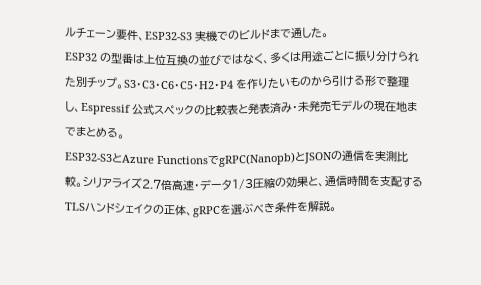ルチェーン要件、ESP32-S3 実機でのビルドまで通した。
ESP32 の型番は上位互換の並びではなく、多くは用途ごとに振り分けられた別チップ。S3・C3・C6・C5・H2・P4 を作りたいものから引ける形で整理し、Espressif 公式スペックの比較表と発表済み・未発売モデルの現在地までまとめる。
ESP32-S3とAzure FunctionsでgRPC(Nanopb)とJSONの通信を実測比較。シリアライズ2.7倍高速・データ1/3圧縮の効果と、通信時間を支配するTLSハンドシェイクの正体、gRPCを選ぶべき条件を解説。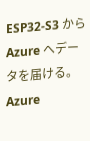ESP32-S3 から Azure へデータを届ける。Azure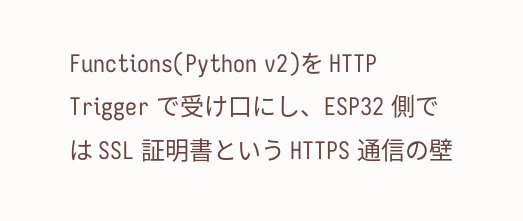Functions(Python v2)を HTTP Trigger で受け口にし、ESP32 側では SSL 証明書という HTTPS 通信の壁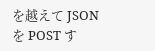を越えて JSON を POST す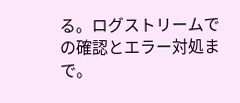る。ログストリームでの確認とエラー対処まで。